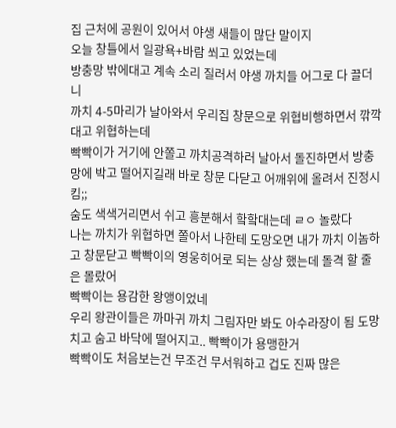집 근처에 공원이 있어서 야생 새들이 많단 말이지
오늘 창틀에서 일광욕+바람 쐬고 있었는데
방충망 밖에대고 계속 소리 질러서 야생 까치들 어그로 다 끌더니
까치 4-5마리가 날아와서 우리집 창문으로 위협비행하면서 깎깍대고 위협하는데
빡빡이가 거기에 안쫄고 까치공격하러 날아서 돌진하면서 방충망에 박고 떨어지길래 바로 창문 다닫고 어깨위에 올려서 진정시킴;;
숨도 색색거리면서 쉬고 흥분해서 핰핰대는데 ㄹㅇ 놀랐다
나는 까치가 위협하면 쫄아서 나한테 도망오면 내가 까치 이놈하고 창문닫고 빡빡이의 영웅히어로 되는 상상 했는데 돌격 할 줄은 몰랐어
빡빡이는 용감한 왕앵이었네
우리 왕관이들은 까마귀 까치 그림자만 봐도 아수라장이 됨 도망치고 숨고 바닥에 떨어지고.. 빡빡이가 용맹한거
빡빡이도 처음보는건 무조건 무서워하고 겁도 진짜 많은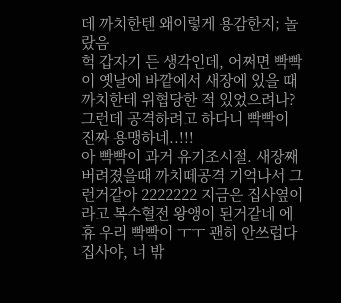데 까치한텐 왜이렇게 용감한지; 놀랐음
헉 갑자기 든 생각인데, 어쩌면 빡빡이 옛날에 바깥에서 새장에 있을 때 까치한테 위협당한 적 있었으려나? 그런데 공격하려고 하다니 빡빡이 진짜 용맹하네..!!!
아 빡빡이 과거 유기조시절. 새장째 버려졌을때 까치떼공격 기억나서 그런거같아 2222222 지금은 집사옆이라고 복수혈전 왕앵이 된거같네 에휴 우리 빡빡이 ㅜㅜ 괜히 안쓰럽다 집사야, 너 밖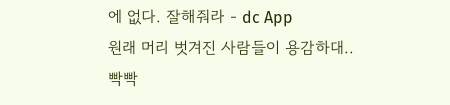에 없다. 잘해줘라 - dc App
원래 머리 벗겨진 사람들이 용감하대..
빡빡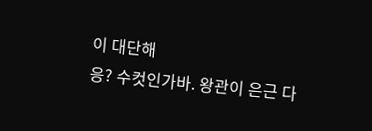이 대단해
응? 수컷인가바. 왕관이 은근 다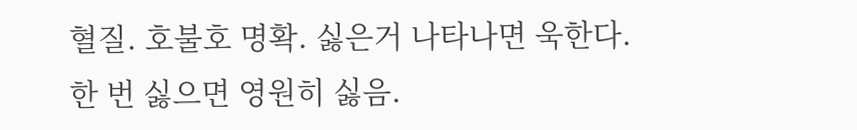혈질. 호불호 명확. 싫은거 나타나면 욱한다. 한 번 싫으면 영원히 싫음.